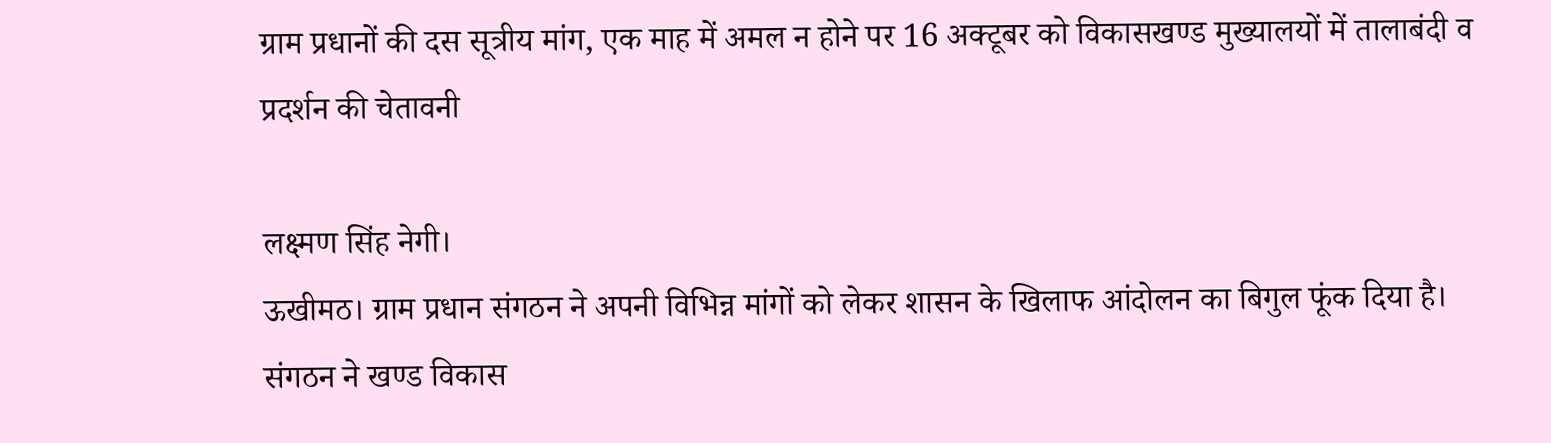ग्राम प्रधानों की दस सूत्रीय मांग, एक माह में अमल न होने पर 16 अक्टूबर को विकासखण्ड मुख्यालयों में तालाबंदी व प्रदर्शन की चेतावनी

लक्ष्मण सिंह नेगी।
ऊखीमठ। ग्राम प्रधान संगठन ने अपनी विभिन्न मांगों को लेकर शासन के खिलाफ आंदोलन का बिगुल फूंक दिया है। संगठन ने खण्ड विकास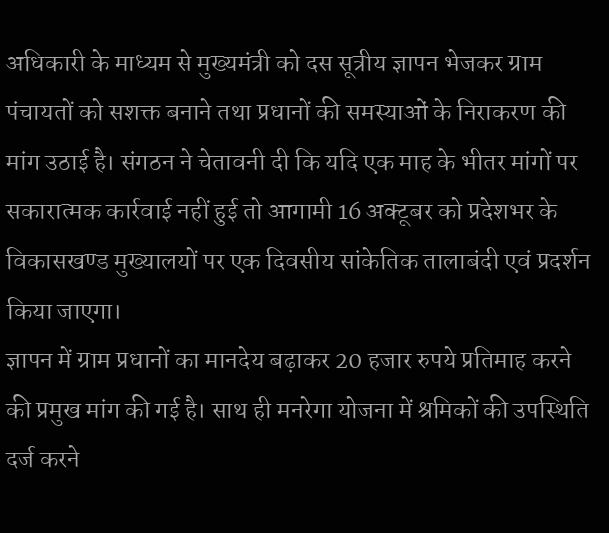अधिकारी के माध्यम से मुख्यमंत्री को दस सूत्रीय ज्ञापन भेजकर ग्राम पंचायतों को सशक्त बनाने तथा प्रधानों की समस्याओं के निराकरण की मांग उठाई है। संगठन ने चेतावनी दी कि यदि एक माह के भीतर मांगों पर सकारात्मक कार्रवाई नहीं हुई तो आगामी 16 अक्टूबर को प्रदेशभर के विकासखण्ड मुख्यालयों पर एक दिवसीय सांकेतिक तालाबंदी एवं प्रदर्शन किया जाएगा।
ज्ञापन में ग्राम प्रधानों का मानदेय बढ़ाकर 20 हजार रुपये प्रतिमाह करने की प्रमुख मांग की गई है। साथ ही मनरेगा योजना में श्रमिकों की उपस्थिति दर्ज करने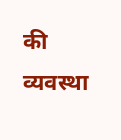की व्यवस्था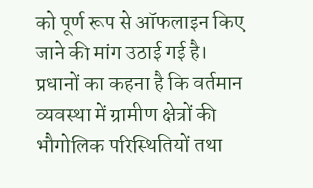को पूर्ण रूप से ऑफलाइन किए जाने की मांग उठाई गई है। प्रधानों का कहना है कि वर्तमान व्यवस्था में ग्रामीण क्षेत्रों की भौगोलिक परिस्थितियों तथा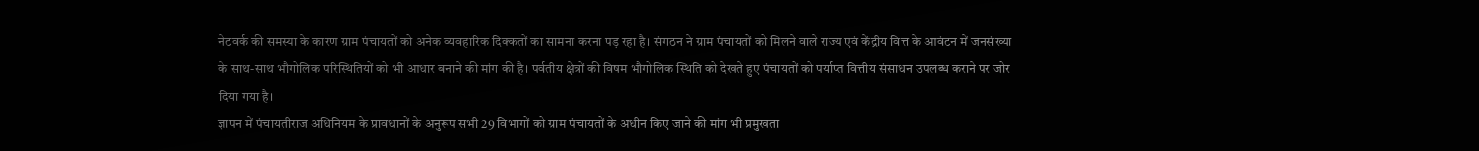नेटवर्क की समस्या के कारण ग्राम पंचायतों को अनेक व्यवहारिक दिक्कतों का सामना करना पड़ रहा है। संगठन ने ग्राम पंचायतों को मिलने वाले राज्य एवं केंद्रीय वित्त के आवंटन में जनसंख्या के साथ-साथ भौगोलिक परिस्थितियों को भी आधार बनाने की मांग की है। पर्वतीय क्षेत्रों की विषम भौगोलिक स्थिति को देखते हुए पंचायतों को पर्याप्त वित्तीय संसाधन उपलब्ध कराने पर जोर दिया गया है।
ज्ञापन में पंचायतीराज अधिनियम के प्रावधानों के अनुरूप सभी 29 विभागों को ग्राम पंचायतों के अधीन किए जाने की मांग भी प्रमुखता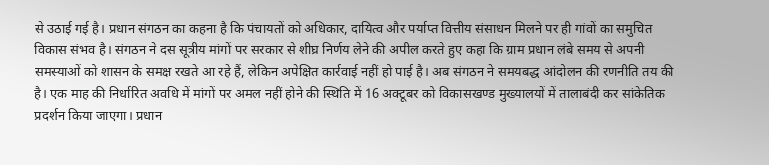से उठाई गई है। प्रधान संगठन का कहना है कि पंचायतों को अधिकार, दायित्व और पर्याप्त वित्तीय संसाधन मिलने पर ही गांवों का समुचित विकास संभव है। संगठन ने दस सूत्रीय मांगों पर सरकार से शीघ्र निर्णय लेने की अपील करते हुए कहा कि ग्राम प्रधान लंबे समय से अपनी समस्याओं को शासन के समक्ष रखते आ रहे हैं, लेकिन अपेक्षित कार्रवाई नहीं हो पाई है। अब संगठन ने समयबद्ध आंदोलन की रणनीति तय की है। एक माह की निर्धारित अवधि में मांगों पर अमल नहीं होने की स्थिति में 16 अक्टूबर को विकासखण्ड मुख्यालयों में तालाबंदी कर सांकेतिक प्रदर्शन किया जाएगा। प्रधान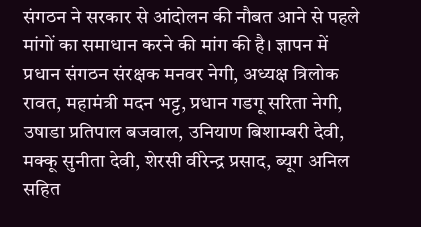संगठन ने सरकार से आंदोलन की नौबत आने से पहले मांगों का समाधान करने की मांग की है। ज्ञापन में प्रधान संगठन संरक्षक मनवर नेगी, अध्यक्ष त्रिलोक रावत, महामंत्री मदन भट्ट, प्रधान गडगू सरिता नेगी, उषाडा प्रतिपाल बजवाल, उनियाण बिशाम्बरी देवी, मक्कू सुनीता देवी, शेरसी वीरेन्द्र प्रसाद, ब्यूग अनिल सहित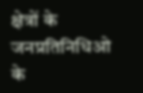क्षेत्रों के जनप्रतिनिधिओ के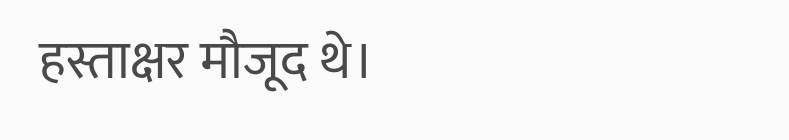हस्ताक्षर मौजूद थे।